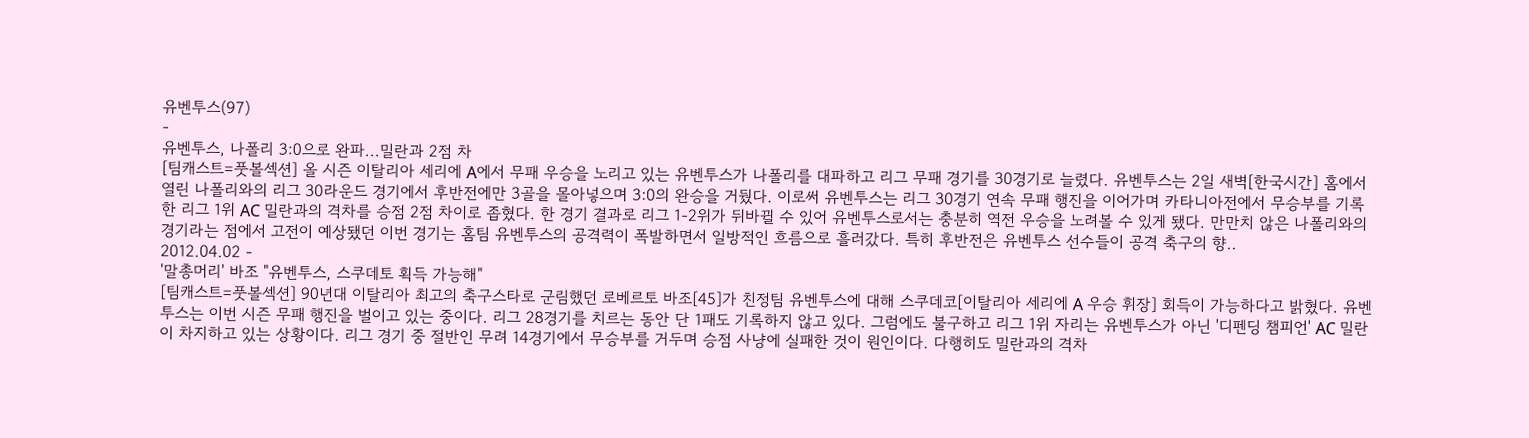유벤투스(97)
-
유벤투스, 나폴리 3:0으로 완파...밀란과 2점 차
[팀캐스트=풋볼섹션] 올 시즌 이탈리아 세리에 A에서 무패 우승을 노리고 있는 유벤투스가 나폴리를 대파하고 리그 무패 경기를 30경기로 늘렸다. 유벤투스는 2일 새벽[한국시간] 홈에서 열린 나폴리와의 리그 30라운드 경기에서 후반전에만 3골을 몰아넣으며 3:0의 완승을 거뒀다. 이로써 유벤투스는 리그 30경기 연속 무패 행진을 이어가며 카타니아전에서 무승부를 기록한 리그 1위 AC 밀란과의 격차를 승점 2점 차이로 좁혔다. 한 경기 결과로 리그 1-2위가 뒤바뀔 수 있어 유벤투스로서는 충분히 역전 우승을 노려볼 수 있게 됐다. 만만치 않은 나폴리와의 경기라는 점에서 고전이 예상됐던 이번 경기는 홈팀 유벤투스의 공격력이 폭발하면서 일방적인 흐름으로 흘러갔다. 특히 후반전은 유벤투스 선수들이 공격 축구의 향..
2012.04.02 -
'말총머리' 바조 "유벤투스, 스쿠데토 획득 가능해"
[팀캐스트=풋볼섹션] 90년대 이탈리아 최고의 축구스타로 군림했던 로베르토 바조[45]가 친정팀 유벤투스에 대해 스쿠데코[이탈리아 세리에 A 우승 휘장] 회득이 가능하다고 밝혔다. 유벤투스는 이번 시즌 무패 행진을 벌이고 있는 중이다. 리그 28경기를 치르는 동안 단 1패도 기록하지 않고 있다. 그럼에도 불구하고 리그 1위 자리는 유벤투스가 아닌 '디펜딩 챔피언' AC 밀란이 차지하고 있는 상황이다. 리그 경기 중 절반인 무려 14경기에서 무승부를 거두며 승점 사냥에 실패한 것이 원인이다. 다행히도 밀란과의 격차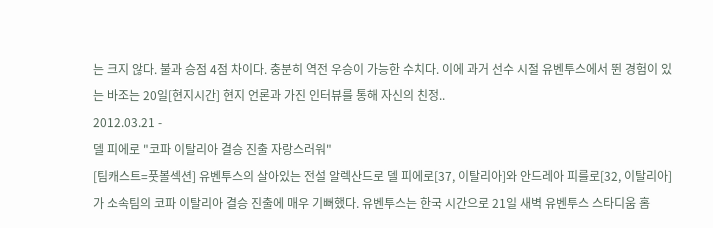는 크지 않다. 불과 승점 4점 차이다. 충분히 역전 우승이 가능한 수치다. 이에 과거 선수 시절 유벤투스에서 뛴 경험이 있는 바조는 20일[현지시간] 현지 언론과 가진 인터뷰를 통해 자신의 친정..
2012.03.21 -
델 피에로 "코파 이탈리아 결승 진출 자랑스러워"
[팀캐스트=풋볼섹션] 유벤투스의 살아있는 전설 알렉산드로 델 피에로[37, 이탈리아]와 안드레아 피를로[32, 이탈리아]가 소속팀의 코파 이탈리아 결승 진출에 매우 기뻐했다. 유벤투스는 한국 시간으로 21일 새벽 유벤투스 스타디움 홈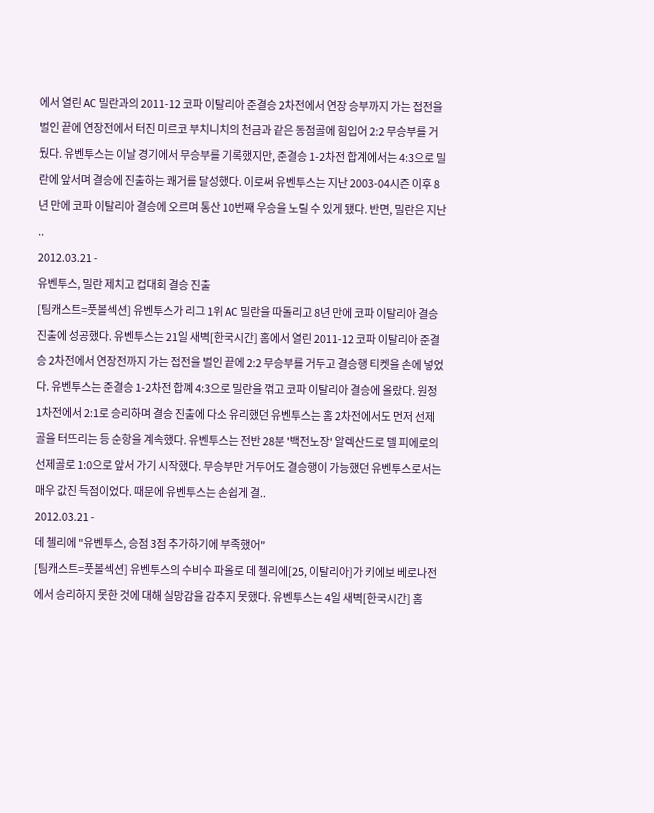에서 열린 AC 밀란과의 2011-12 코파 이탈리아 준결승 2차전에서 연장 승부까지 가는 접전을 벌인 끝에 연장전에서 터진 미르코 부치니치의 천금과 같은 동점골에 힘입어 2:2 무승부를 거뒀다. 유벤투스는 이날 경기에서 무승부를 기록했지만, 준결승 1-2차전 합계에서는 4:3으로 밀란에 앞서며 결승에 진출하는 쾌거를 달성했다. 이로써 유벤투스는 지난 2003-04시즌 이후 8년 만에 코파 이탈리아 결승에 오르며 통산 10번째 우승을 노릴 수 있게 됐다. 반면, 밀란은 지난 ..
2012.03.21 -
유벤투스, 밀란 제치고 컵대회 결승 진출
[팀캐스트=풋볼섹션] 유벤투스가 리그 1위 AC 밀란을 따돌리고 8년 만에 코파 이탈리아 결승 진출에 성공했다. 유벤투스는 21일 새벽[한국시간] 홈에서 열린 2011-12 코파 이탈리아 준결승 2차전에서 연장전까지 가는 접전을 벌인 끝에 2:2 무승부를 거두고 결승행 티켓을 손에 넣었다. 유벤투스는 준결승 1-2차전 합꼐 4:3으로 밀란을 꺾고 코파 이탈리아 결승에 올랐다. 원정 1차전에서 2:1로 승리하며 결승 진출에 다소 유리했던 유벤투스는 홈 2차전에서도 먼저 선제골을 터뜨리는 등 순항을 계속했다. 유벤투스는 전반 28분 '백전노장' 알렉산드로 델 피에로의 선제골로 1:0으로 앞서 가기 시작했다. 무승부만 거두어도 결승행이 가능했던 유벤투스로서는 매우 값진 득점이었다. 때문에 유벤투스는 손쉽게 결..
2012.03.21 -
데 첼리에 "유벤투스, 승점 3점 추가하기에 부족했어"
[팀캐스트=풋볼섹션] 유벤투스의 수비수 파올로 데 첼리에[25, 이탈리아]가 키에보 베로나전에서 승리하지 못한 것에 대해 실망감을 감추지 못했다. 유벤투스는 4일 새벽[한국시간] 홈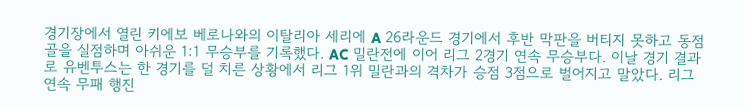경기장에서 열린 키에보 베로나와의 이탈리아 세리에 A 26라운드 경기에서 후반 막판을 버티지 못하고 동점골을 실점하며 아쉬운 1:1 무승부를 기록했다. AC 밀란전에 이어 리그 2경기 연속 무승부다. 이날 경기 결과로 유벤투스는 한 경기를 덜 치른 상황에서 리그 1위 밀란과의 격차가 승점 3점으로 벌어지고 말았다. 리그 연속 무패 행진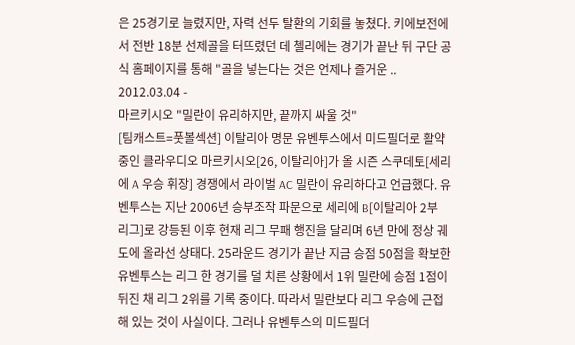은 25경기로 늘렸지만, 자력 선두 탈환의 기회를 놓쳤다. 키에보전에서 전반 18분 선제골을 터뜨렸던 데 첼리에는 경기가 끝난 뒤 구단 공식 홈페이지를 통해 "골을 넣는다는 것은 언제나 즐거운 ..
2012.03.04 -
마르키시오 "밀란이 유리하지만, 끝까지 싸울 것"
[팀캐스트=풋볼섹션] 이탈리아 명문 유벤투스에서 미드필더로 활약 중인 클라우디오 마르키시오[26, 이탈리아]가 올 시즌 스쿠데토[세리에 A 우승 휘장] 경쟁에서 라이벌 AC 밀란이 유리하다고 언급했다. 유벤투스는 지난 2006년 승부조작 파문으로 세리에 B[이탈리아 2부 리그]로 강등된 이후 현재 리그 무패 행진을 달리며 6년 만에 정상 궤도에 올라선 상태다. 25라운드 경기가 끝난 지금 승점 50점을 확보한 유벤투스는 리그 한 경기를 덜 치른 상황에서 1위 밀란에 승점 1점이 뒤진 채 리그 2위를 기록 중이다. 따라서 밀란보다 리그 우승에 근접해 있는 것이 사실이다. 그러나 유벤투스의 미드필더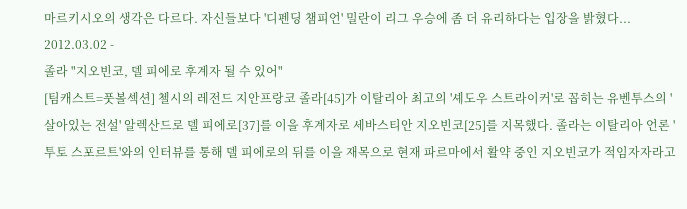마르키시오의 생각은 다르다. 자신들보다 '디펜딩 챔피언' 밀란이 리그 우승에 좀 더 유리하다는 입장을 밝혔다...
2012.03.02 -
졸라 "지오빈코, 델 피에로 후계자 될 수 있어"
[팀캐스트=풋볼섹션] 첼시의 레전드 지안프랑코 졸라[45]가 이탈리아 최고의 '셰도우 스트라이커'로 꼽히는 유벤투스의 '살아있는 전설' 알렉산드로 델 피에로[37]를 이을 후계자로 세바스티안 지오빈코[25]를 지목했다. 졸라는 이탈리아 언론 '투토 스포르트'와의 인터뷰를 통해 델 피에로의 뒤를 이을 재목으로 현재 파르마에서 활약 중인 지오빈코가 적임자자라고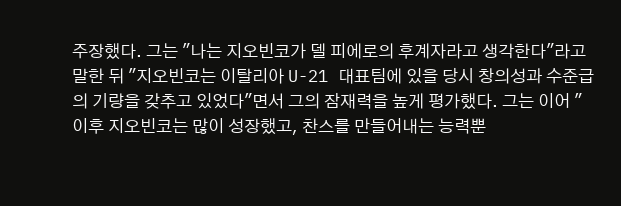주장했다. 그는 "나는 지오빈코가 델 피에로의 후계자라고 생각한다"라고 말한 뒤 "지오빈코는 이탈리아 U-21 대표팀에 있을 당시 창의성과 수준급의 기량을 갖추고 있었다"면서 그의 잠재력을 높게 평가했다. 그는 이어 "이후 지오빈코는 많이 성장했고, 찬스를 만들어내는 능력뿐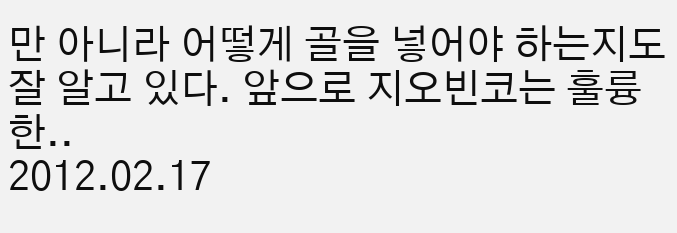만 아니라 어떻게 골을 넣어야 하는지도 잘 알고 있다. 앞으로 지오빈코는 훌륭한..
2012.02.17